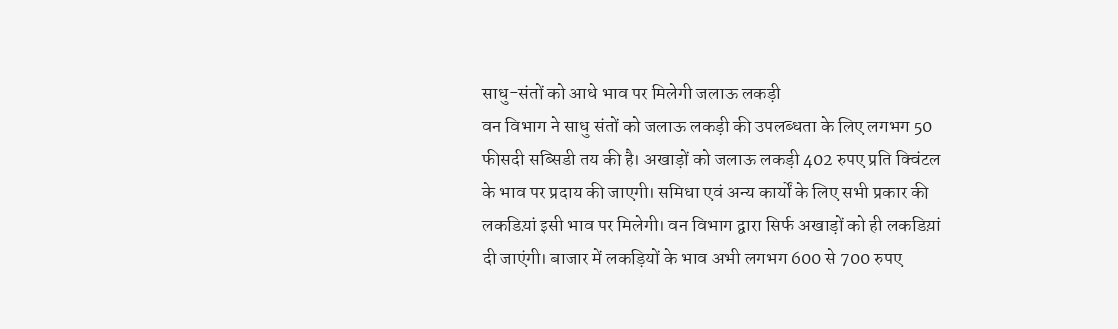साधु-संतों को आधे भाव पर मिलेगी जलाऊ लकड़ी
वन विभाग ने साधु संतों को जलाऊ लकड़ी की उपलब्धता के लिए लगभग 50 फीसदी सब्सिडी तय की है। अखाड़ों को जलाऊ लकड़ी 402 रुपए प्रति क्विंटल के भाव पर प्रदाय की जाएगी। समिधा एवं अन्य कार्यों के लिए सभी प्रकार की लकडिय़ां इसी भाव पर मिलेगी। वन विभाग द्वारा सिर्फ अखाड़ों को ही लकडिय़ां दी जाएंगी। बाजार में लकड़ियों के भाव अभी लगभग 600 से 700 रुपए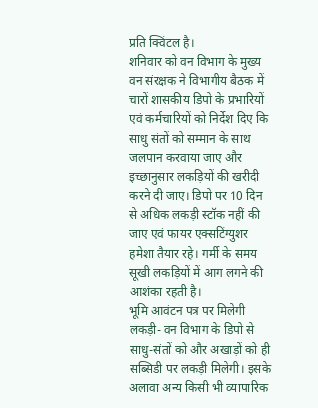प्रति क्विंटल है।
शनिवार को वन विभाग के मुख्य वन संरक्षक ने विभागीय बैठक में चारों शासकीय डिपो के प्रभारियों एवं कर्मचारियों को निर्देश दिए कि साधु संतों को सम्मान के साथ जलपान करवाया जाए और इच्छानुसार लकड़ियों की खरीदी करने दी जाए। डिपो पर 10 दिन से अधिक लकड़ी स्टॉक नहीं की जाए एवं फायर एक्सटिंग्युशर हमेशा तैयार रहे। गर्मी के समय सूखी लकड़ियों में आग लगने की आशंका रहती है।
भूमि आवंटन पत्र पर मिलेगी लकड़ी- वन विभाग के डिपो से साधु-संतों को और अखाड़ों को ही सब्सिडी पर लकड़ी मिलेगी। इसके अलावा अन्य किसी भी व्यापारिक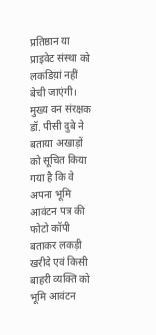प्रतिष्ठान या प्राइवेट संस्था को लकडिय़ां नहीं बेची जाएंगी। मुख्य वन संरक्षक डॉ. पीसी दुबे ने बताया अखाड़ों को सूचित किया गया है कि वे अपना भूमि आवंटन पत्र की फोटो कॉपी बताकर लकड़ी खरीदे एवं किसी बाहरी व्यक्ति को भूमि आवंटन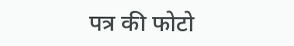पत्र की फोटो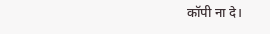कॉपी ना दे।